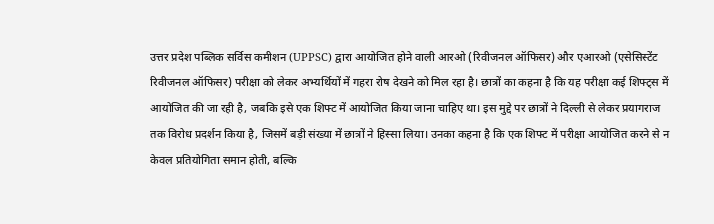उत्तर प्रदेश पब्लिक सर्विस कमीशन (UPPSC) द्वारा आयोजित होने वाली आरओ (रिवीजनल ऑफिसर) और एआरओ (एसेसिस्टेंट रिवीजनल ऑफिसर) परीक्षा को लेकर अभ्यर्थियों में गहरा रोष देखने को मिल रहा है। छात्रों का कहना है कि यह परीक्षा कई शिफ्ट्स में आयोजित की जा रही है, जबकि इसे एक शिफ्ट में आयोजित किया जाना चाहिए था। इस मुद्दे पर छात्रों ने दिल्ली से लेकर प्रयागराज तक विरोध प्रदर्शन किया है, जिसमें बड़ी संख्या में छात्रों ने हिस्सा लिया। उनका कहना है कि एक शिफ्ट में परीक्षा आयोजित करने से न केवल प्रतियोगिता समान होती, बल्कि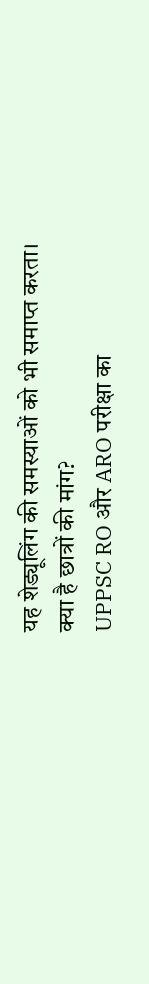यह शेड्यूलिंग की समस्याओं को भी समाप्त करता।
क्या है छात्रों की मांग?
UPPSC RO और ARO परीक्षा का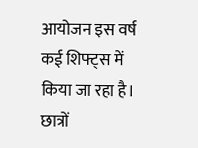आयोजन इस वर्ष कई शिफ्ट्स में किया जा रहा है। छात्रों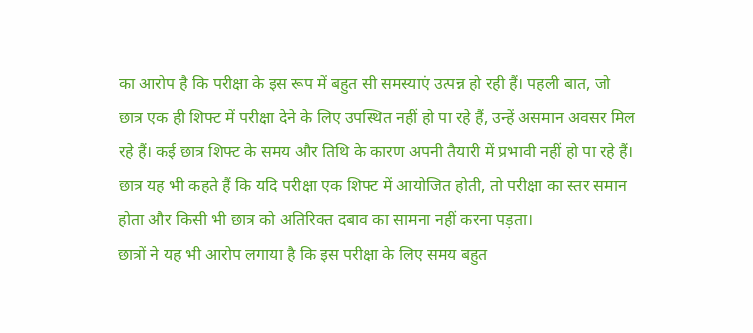का आरोप है कि परीक्षा के इस रूप में बहुत सी समस्याएं उत्पन्न हो रही हैं। पहली बात, जो छात्र एक ही शिफ्ट में परीक्षा देने के लिए उपस्थित नहीं हो पा रहे हैं, उन्हें असमान अवसर मिल रहे हैं। कई छात्र शिफ्ट के समय और तिथि के कारण अपनी तैयारी में प्रभावी नहीं हो पा रहे हैं। छात्र यह भी कहते हैं कि यदि परीक्षा एक शिफ्ट में आयोजित होती, तो परीक्षा का स्तर समान होता और किसी भी छात्र को अतिरिक्त दबाव का सामना नहीं करना पड़ता।
छात्रों ने यह भी आरोप लगाया है कि इस परीक्षा के लिए समय बहुत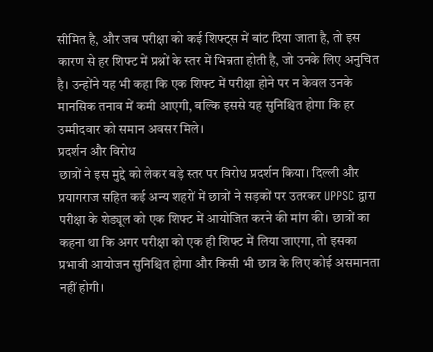सीमित है, और जब परीक्षा को कई शिफ्ट्स में बांट दिया जाता है, तो इस कारण से हर शिफ्ट में प्रश्नों के स्तर में भिन्नता होती है, जो उनके लिए अनुचित है। उन्होंने यह भी कहा कि एक शिफ्ट में परीक्षा होने पर न केवल उनके मानसिक तनाव में कमी आएगी, बल्कि इससे यह सुनिश्चित होगा कि हर उम्मीदवार को समान अवसर मिले।
प्रदर्शन और विरोध
छात्रों ने इस मुद्दे को लेकर बड़े स्तर पर विरोध प्रदर्शन किया। दिल्ली और प्रयागराज सहित कई अन्य शहरों में छात्रों ने सड़कों पर उतरकर UPPSC द्वारा परीक्षा के शेड्यूल को एक शिफ्ट में आयोजित करने की मांग की। छात्रों का कहना था कि अगर परीक्षा को एक ही शिफ्ट में लिया जाएगा, तो इसका प्रभावी आयोजन सुनिश्चित होगा और किसी भी छात्र के लिए कोई असमानता नहीं होगी।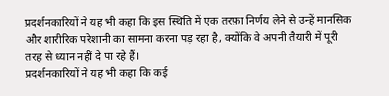प्रदर्शनकारियों ने यह भी कहा कि इस स्थिति में एक तरफ़ा निर्णय लेने से उन्हें मानसिक और शारीरिक परेशानी का सामना करना पड़ रहा है, क्योंकि वे अपनी तैयारी में पूरी तरह से ध्यान नहीं दे पा रहे हैं।
प्रदर्शनकारियों ने यह भी कहा कि कई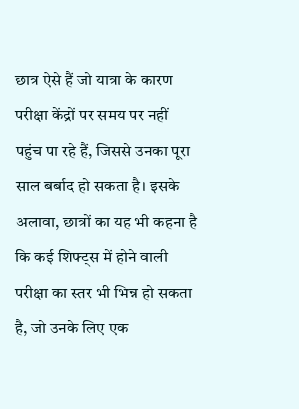छात्र ऐसे हैं जो यात्रा के कारण परीक्षा केंद्रों पर समय पर नहीं पहुंच पा रहे हैं, जिससे उनका पूरा साल बर्बाद हो सकता है। इसके अलावा, छात्रों का यह भी कहना है कि कई शिफ्ट्स में होने वाली परीक्षा का स्तर भी भिन्न हो सकता है, जो उनके लिए एक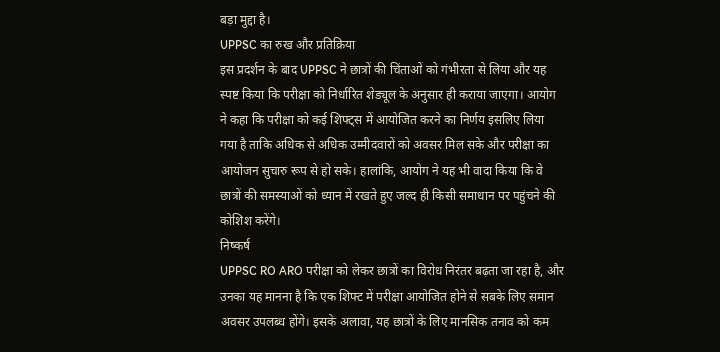बड़ा मुद्दा है।
UPPSC का रुख और प्रतिक्रिया
इस प्रदर्शन के बाद UPPSC ने छात्रों की चिंताओं को गंभीरता से लिया और यह स्पष्ट किया कि परीक्षा को निर्धारित शेड्यूल के अनुसार ही कराया जाएगा। आयोग ने कहा कि परीक्षा को कई शिफ्ट्स में आयोजित करने का निर्णय इसलिए लिया गया है ताकि अधिक से अधिक उम्मीदवारों को अवसर मिल सके और परीक्षा का आयोजन सुचारु रूप से हो सके। हालांकि, आयोग ने यह भी वादा किया कि वे छात्रों की समस्याओं को ध्यान में रखते हुए जल्द ही किसी समाधान पर पहुंचने की कोशिश करेंगे।
निष्कर्ष
UPPSC RO ARO परीक्षा को लेकर छात्रों का विरोध निरंतर बढ़ता जा रहा है, और उनका यह मानना है कि एक शिफ्ट में परीक्षा आयोजित होने से सबके लिए समान अवसर उपलब्ध होंगे। इसके अलावा, यह छात्रों के लिए मानसिक तनाव को कम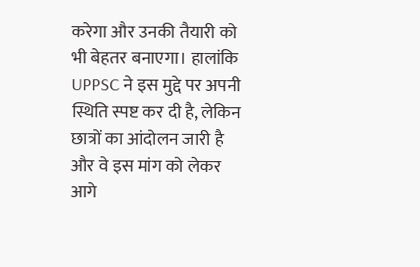करेगा और उनकी तैयारी को भी बेहतर बनाएगा। हालांकि UPPSC ने इस मुद्दे पर अपनी स्थिति स्पष्ट कर दी है, लेकिन छात्रों का आंदोलन जारी है और वे इस मांग को लेकर आगे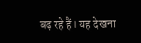बढ़ रहे हैं। यह देखना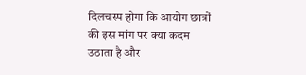दिलचस्प होगा कि आयोग छात्रों की इस मांग पर क्या कदम उठाता है और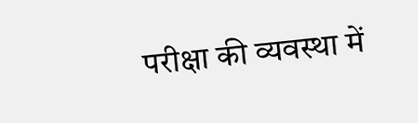परीक्षा की व्यवस्था में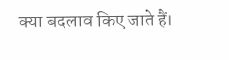क्या बदलाव किए जाते हैं।